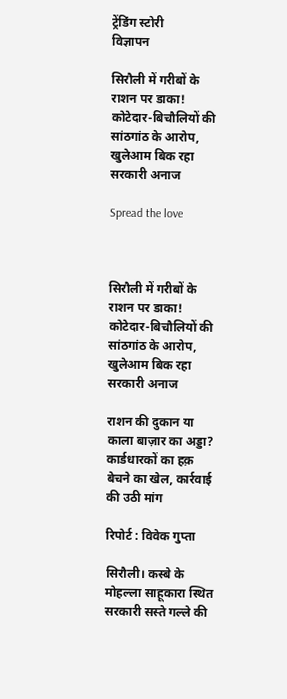ट्रेंडिंग स्टोरी
विज्ञापन

सिरौली में गरीबों के राशन पर डाका! कोटेदार-बिचौलियों की सांठगांठ के आरोप, खुलेआम बिक रहा सरकारी अनाज

Spread the love



सिरौली में गरीबों के राशन पर डाका! कोटेदार-बिचौलियों की सांठगांठ के आरोप, खुलेआम बिक रहा सरकारी अनाज

राशन की दुकान या काला बाज़ार का अड्डा? कार्डधारकों का हक़ बेचने का खेल, कार्रवाई की उठी मांग

रिपोर्ट : विवेक गुप्ता

सिरौली। कस्बे के मोहल्ला साहूकारा स्थित सरकारी सस्ते गल्ले की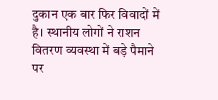दुकान एक बार फिर विवादों में है। स्थानीय लोगों ने राशन वितरण व्यवस्था में बड़े पैमाने पर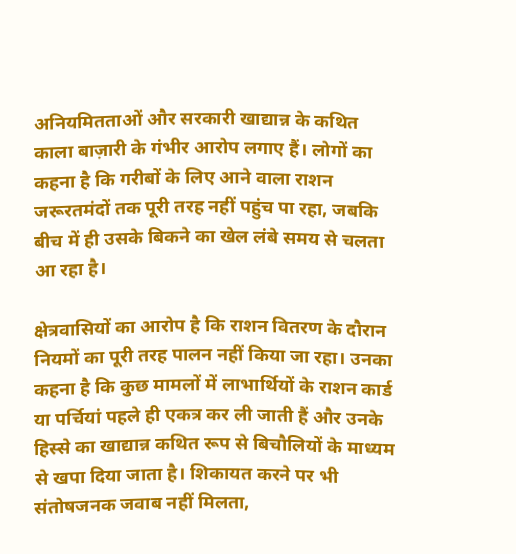अनियमितताओं और सरकारी खाद्यान्न के कथित काला बाज़ारी के गंभीर आरोप लगाए हैं। लोगों का कहना है कि गरीबों के लिए आने वाला राशन जरूरतमंदों तक पूरी तरह नहीं पहुंच पा रहा, जबकि बीच में ही उसके बिकने का खेल लंबे समय से चलता आ रहा है।

क्षेत्रवासियों का आरोप है कि राशन वितरण के दौरान नियमों का पूरी तरह पालन नहीं किया जा रहा। उनका कहना है कि कुछ मामलों में लाभार्थियों के राशन कार्ड या पर्चियां पहले ही एकत्र कर ली जाती हैं और उनके हिस्से का खाद्यान्न कथित रूप से बिचौलियों के माध्यम से खपा दिया जाता है। शिकायत करने पर भी संतोषजनक जवाब नहीं मिलता,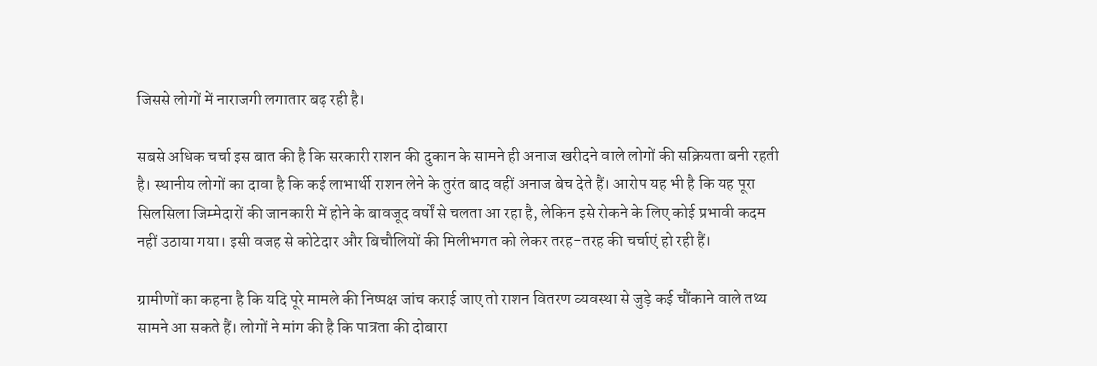जिससे लोगों में नाराजगी लगातार बढ़ रही है।

सबसे अधिक चर्चा इस बात की है कि सरकारी राशन की दुकान के सामने ही अनाज खरीदने वाले लोगों की सक्रियता बनी रहती है। स्थानीय लोगों का दावा है कि कई लाभार्थी राशन लेने के तुरंत बाद वहीं अनाज बेच देते हैं। आरोप यह भी है कि यह पूरा सिलसिला जिम्मेदारों की जानकारी में होने के बावजूद वर्षों से चलता आ रहा है, लेकिन इसे रोकने के लिए कोई प्रभावी कदम नहीं उठाया गया। इसी वजह से कोटेदार और बिचौलियों की मिलीभगत को लेकर तरह-तरह की चर्चाएं हो रही हैं।

ग्रामीणों का कहना है कि यदि पूरे मामले की निष्पक्ष जांच कराई जाए तो राशन वितरण व्यवस्था से जुड़े कई चौंकाने वाले तथ्य सामने आ सकते हैं। लोगों ने मांग की है कि पात्रता की दोबारा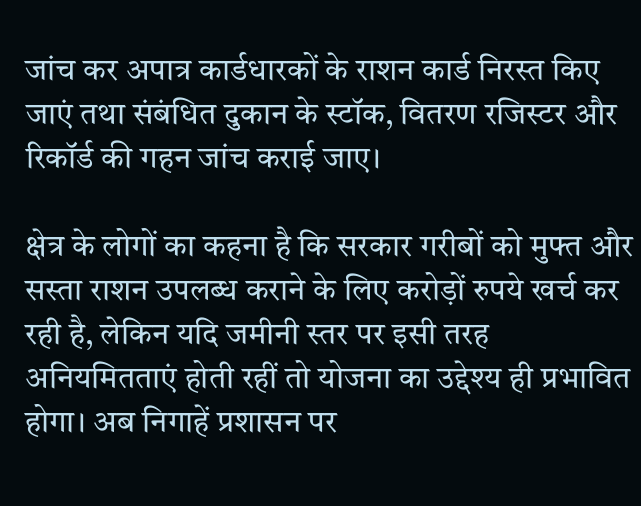जांच कर अपात्र कार्डधारकों के राशन कार्ड निरस्त किए जाएं तथा संबंधित दुकान के स्टॉक, वितरण रजिस्टर और रिकॉर्ड की गहन जांच कराई जाए।

क्षेत्र के लोगों का कहना है कि सरकार गरीबों को मुफ्त और सस्ता राशन उपलब्ध कराने के लिए करोड़ों रुपये खर्च कर रही है, लेकिन यदि जमीनी स्तर पर इसी तरह अनियमितताएं होती रहीं तो योजना का उद्देश्य ही प्रभावित होगा। अब निगाहें प्रशासन पर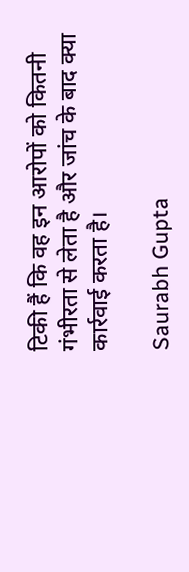टिकी हैं कि वह इन आरोपों को कितनी गंभीरता से लेता है और जांच के बाद क्या कार्रवाई करता है।

Saurabh Gupta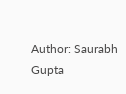Author: Saurabh Gupta